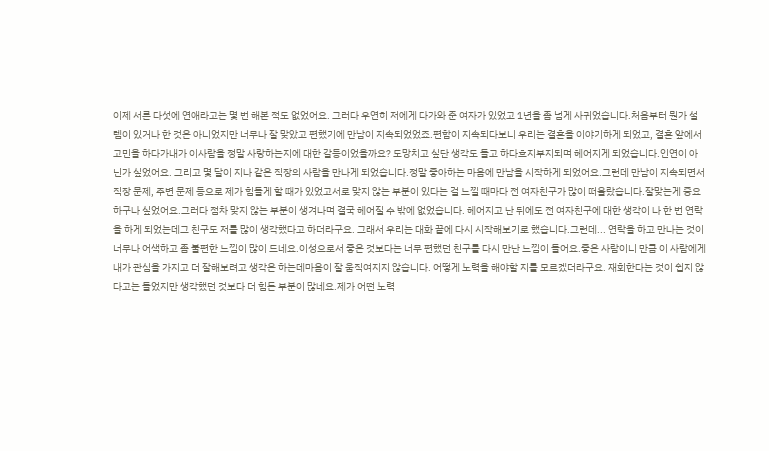이제 서른 다섯에 연애라고는 몇 번 해본 적도 없었어요. 그러다 우연히 저에게 다가와 준 여자가 있었고 1년을 좀 넘게 사귀었습니다.처음부터 뭔가 설렘이 있거나 한 것은 아니었지만 너무나 잘 맞았고 편했기에 만남이 지속되었었죠.편함이 지속되다보니 우리는 결혼을 이야기하게 되었고, 결혼 앞에서 고민을 하다가내가 이사람을 정말 사랑하는지에 대한 갈등이었을까요? 도망치고 싶단 생각도 들고 하다흐지부지되며 헤어지게 되었습니다.인연이 아닌가 싶었어요. 그리고 몇 달이 지나 같은 직장의 사람을 만나게 되었습니다.정말 좋아하는 마음에 만남을 시작하게 되었어요.그런데 만남이 지속되면서 직장 문제, 주변 문제 등으로 제가 힘들게 할 때가 있었고서로 맞지 않는 부분이 있다는 걸 느낄 때마다 전 여자친구가 많이 떠올랐습니다.잘맞는게 중요하구나 싶었어요.그러다 점차 맞지 않는 부분이 생겨나며 결국 헤어질 수 밖에 없었습니다. 헤어지고 난 뒤에도 전 여자친구에 대한 생각이 나 한 번 연락을 하게 되었는데그 친구도 저를 많이 생각했다고 하더라구요. 그래서 우리는 대화 끝에 다시 시작해보기로 했습니다.그런데... 연락을 하고 만나는 것이 너무나 어색하고 좀 불편한 느낌이 많이 드네요.이성으로서 좋은 것보다는 너무 편했던 친구를 다시 만난 느낌이 들어요.좋은 사람이니 만큼 이 사람에게 내가 관심을 가지고 더 잘해보려고 생각은 하는데마음이 잘 움직여지지 않습니다. 어떻게 노력을 해야할 지를 모르겠더라구요. 재회한다는 것이 쉽지 않다고는 들었지만 생각했던 것보다 더 힘든 부분이 많네요.제가 어떤 노력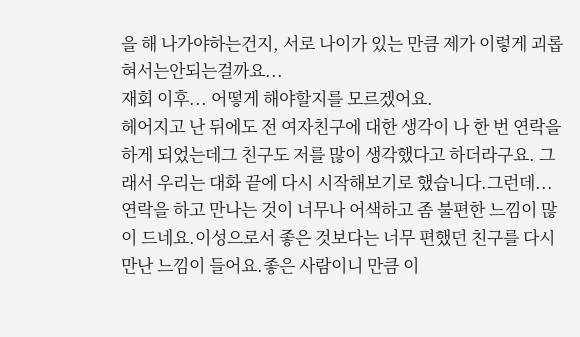을 해 나가야하는건지, 서로 나이가 있는 만큼 제가 이렇게 괴롭혀서는안되는걸까요...
재회 이후... 어떻게 해야할지를 모르겠어요.
헤어지고 난 뒤에도 전 여자친구에 대한 생각이 나 한 번 연락을 하게 되었는데그 친구도 저를 많이 생각했다고 하더라구요. 그래서 우리는 대화 끝에 다시 시작해보기로 했습니다.그런데... 연락을 하고 만나는 것이 너무나 어색하고 좀 불편한 느낌이 많이 드네요.이성으로서 좋은 것보다는 너무 편했던 친구를 다시 만난 느낌이 들어요.좋은 사람이니 만큼 이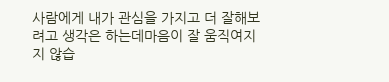사람에게 내가 관심을 가지고 더 잘해보려고 생각은 하는데마음이 잘 움직여지지 않습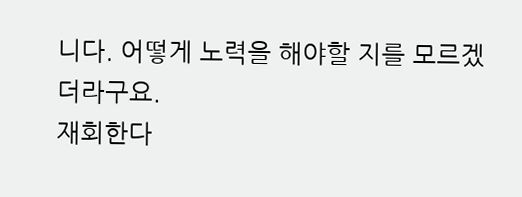니다. 어떻게 노력을 해야할 지를 모르겠더라구요.
재회한다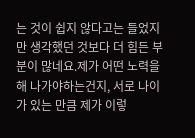는 것이 쉽지 않다고는 들었지만 생각했던 것보다 더 힘든 부분이 많네요.제가 어떤 노력을 해 나가야하는건지, 서로 나이가 있는 만큼 제가 이렇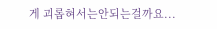게 괴롭혀서는안되는걸까요...